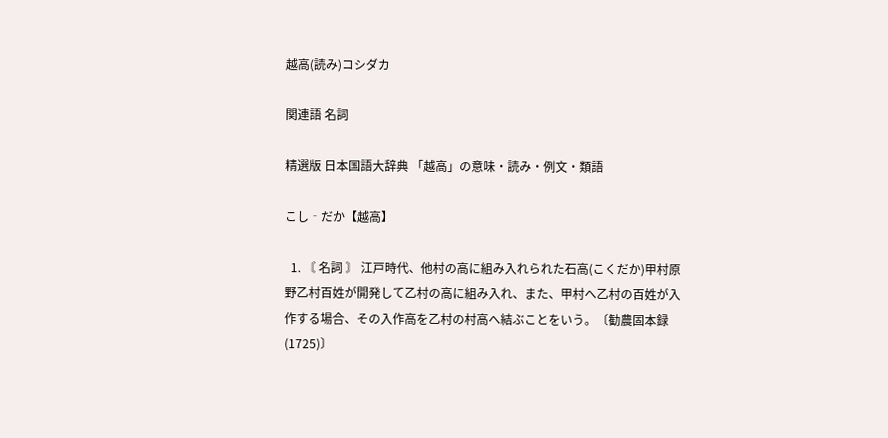越高(読み)コシダカ

関連語 名詞

精選版 日本国語大辞典 「越高」の意味・読み・例文・類語

こし‐だか【越高】

  1. 〘 名詞 〙 江戸時代、他村の高に組み入れられた石高(こくだか)甲村原野乙村百姓が開発して乙村の高に組み入れ、また、甲村へ乙村の百姓が入作する場合、その入作高を乙村の村高へ結ぶことをいう。〔勧農固本録(1725)〕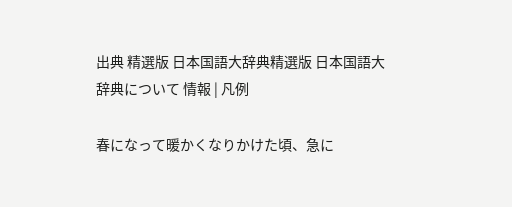出典 精選版 日本国語大辞典精選版 日本国語大辞典について 情報 | 凡例

春になって暖かくなりかけた頃、急に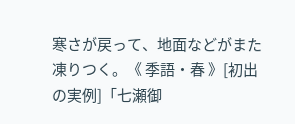寒さが戻って、地面などがまた凍りつく。《 季語・春 》[初出の実例]「七瀬御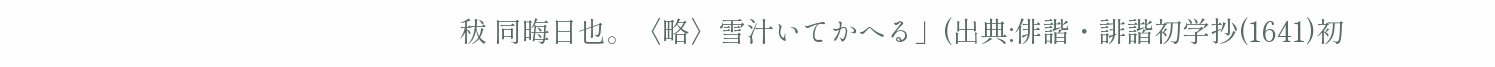秡 同晦日也。〈略〉雪汁いてかへる」(出典:俳諧・誹諧初学抄(1641)初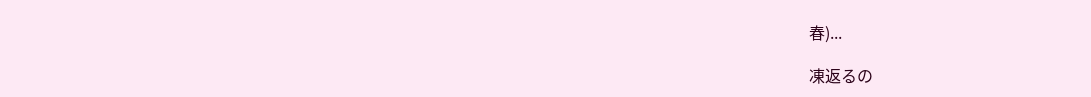春)...

凍返るの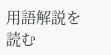用語解説を読む